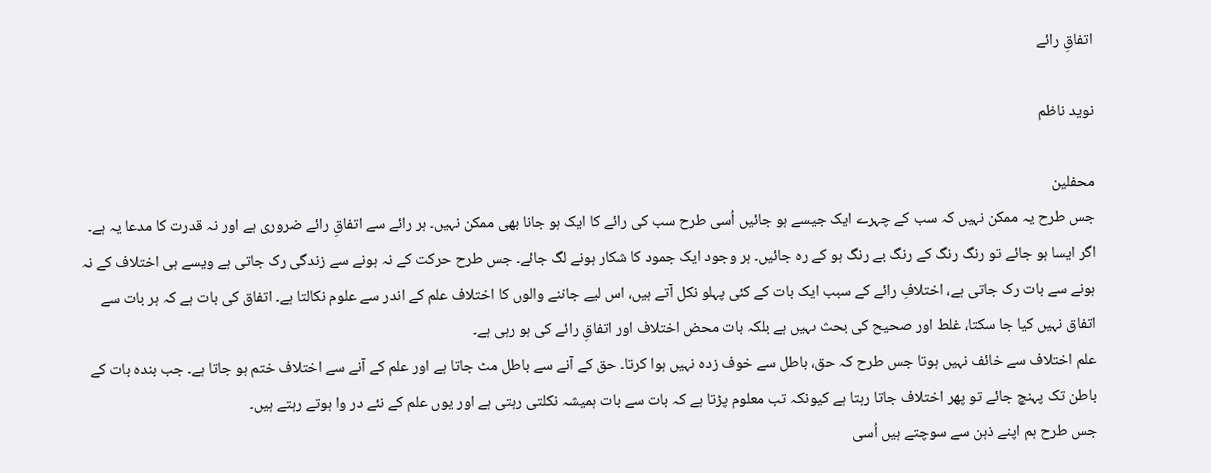اتفاقِ رائے

نوید ناظم

محفلین
جس طرح یہ ممکن نہیں کہ سب کے چہرے ایک جیسے ہو جائیں اُسی طرح سب کی رائے کا ایک ہو جانا بھی ممکن نہیں۔ ہر رائے سے اتفاقِ رائے ضروری ہے اور نہ قدرت کا مدعا یہ ہے۔ اگر ایسا ہو جائے تو رنگ رنگ کے رنگ بے رنگ ہو کے رہ جائیں۔ ہر وجود ایک جمود کا شکار ہونے لگ جائے۔ جس طرح حرکت کے نہ ہونے سے زندگی رک جاتی ہے ویسے ہی اختلاف کے نہ ہونے سے بات رک جاتی ہے، اختلافِ رائے کے سبب ایک بات کے کئی پہلو نکل آتے ہیں، اس لیے جاننے والوں کا اختلاف علم کے اندر سے علوم نکالتا ہے۔ اتفاق کی بات ہے کہ ہر بات سے اتفاق نہیں کیا جا سکتا، غلط اور صحیح کی بحث ںہیں ہے بلکہ بات محض اختلاف اور اتفاقِ رائے کی ہو رہی ہے۔
علم اختلاف سے خائف نہیں ہوتا جس طرح کہ حق، باطل سے خوف زدہ نہیں ہوا کرتا۔ حق کے آنے سے باطل مٹ جاتا ہے اور علم کے آنے سے اختلاف ختم ہو جاتا ہے۔ جب بندہ بات کے باطن تک پہنچ جائے تو پھر اختلاف جاتا رہتا ہے کیونکہ تب معلوم پڑتا ہے کہ بات سے بات ہمیشہ نکلتی رہتی ہے اور یوں علم کے نئے در وا ہوتے رہتے ہیں۔
جس طرح ہم اپنے ذہن سے سوچتے ہیں اُسی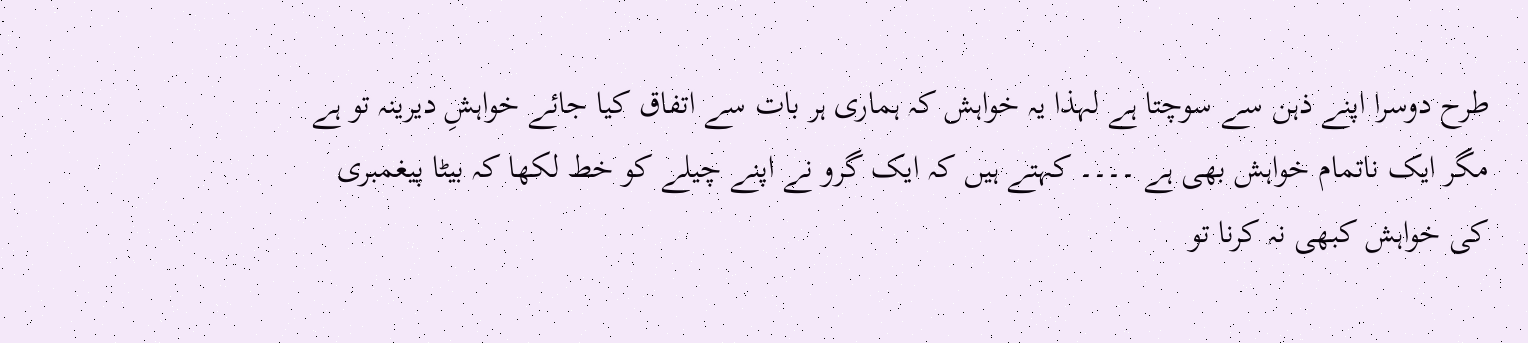طرح دوسرا اپنے ذہن سے سوچتا ہے لہذا یہ خواہش کہ ہماری ہر بات سے اتفاق کیا جائے خواہشِ دیرینہ تو ہے مگر ایک ناتمام خواہش بھی ہے ۔۔۔۔ کہتے ہیں کہ ایک گرو نے اپنے چیلے کو خط لکھا کہ بیٹا پیغمبری کی خواہش کبھی نہ کرنا تو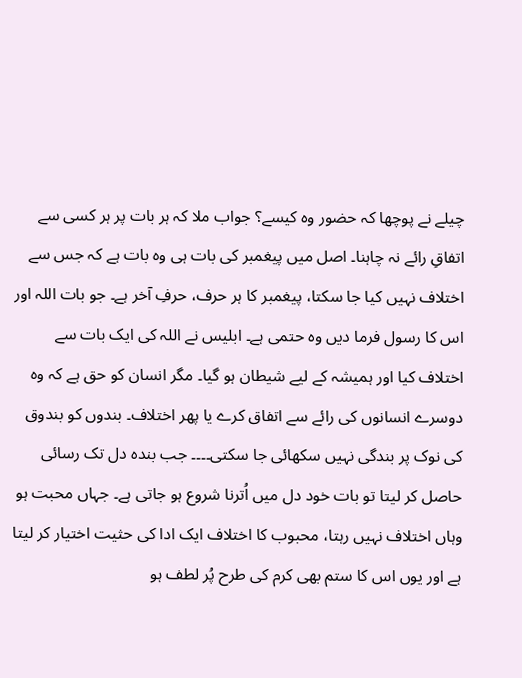چیلے نے پوچھا کہ حضور وہ کیسے؟ جواب ملا کہ ہر بات پر ہر کسی سے اتفاقِ رائے نہ چاہنا۔ اصل میں پیغمبر کی بات ہی وہ بات ہے کہ جس سے اختلاف نہیں کیا جا سکتا، پیغمبر کا ہر حرف، حرفِ آخر ہے۔ جو بات اللہ اور اس کا رسول فرما دیں وہ حتمی ہے۔ ابلیس نے اللہ کی ایک بات سے اختلاف کیا اور ہمیشہ کے لیے شیطان ہو گیا۔ مگر انسان کو حق ہے کہ وہ دوسرے انسانوں کی رائے سے اتفاق کرے یا پھر اختلاف۔ بندوں کو بندوق کی نوک پر بندگی نہیں سکھائی جا سکتی۔۔۔۔ جب بندہ دل تک رسائی حاصل کر لیتا تو بات خود دل میں اُترنا شروع ہو جاتی ہے۔ جہاں محبت ہو وہاں اختلاف نہیں رہتا، محبوب کا اختلاف ایک ادا کی حثیت اختیار کر لیتا ہے اور یوں اس کا ستم بھی کرم کی طرح پُر لطف ہو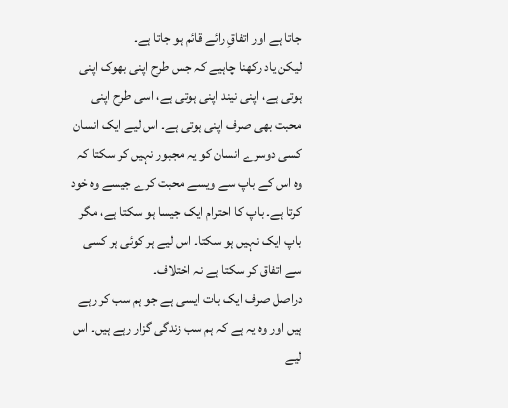جاتا ہے اور اتفاقِ رائے قائم ہو جاتا ہے۔
لیکن یاد رکھنا چاہیے کہ جس طرح اپنی بھوک اپنی ہوتی ہے، اپنی نیند اپنی ہوتی ہے، اسی طرح اپنی محبت بھی صرف اپنی ہوتی ہے۔ اس لیے ایک انسان کسی دوسرے انسان کو یہ مجبور نہیں کر سکتا کہ وہ اس کے باپ سے ویسے محبت کرے جیسے وہ خود کرتا ہے۔ باپ کا احترام ایک جیسا ہو سکتا ہے، مگر باپ ایک نہیں ہو سکتا۔ اس لیے ہر کوئی ہر کسی سے اتفاق کر سکتا ہے نہ اختلاف۔
دراصل صرف ایک بات ایسی ہے جو ہم سب کر رہے ہیں اور وہ یہ ہے کہ ہم سب زندگی گزار رہے ہیں۔ اس لیے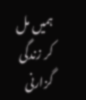ہمیں مل کر زندگی گزارنی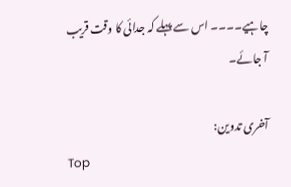چاہیے۔۔۔۔ اس سے پہلے کہ جدائی کا وقت قریب آ جائے۔

آخری تدوین:
Top